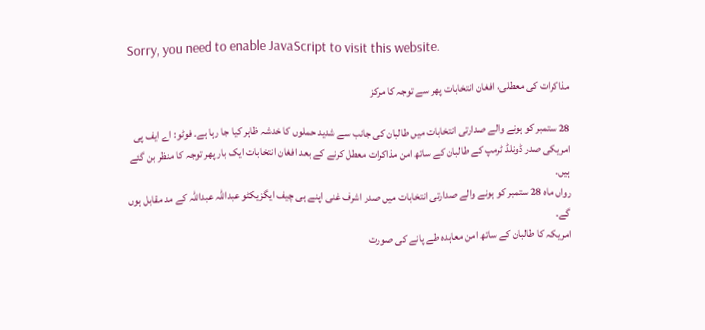Sorry, you need to enable JavaScript to visit this website.

مذاکرات کی معطلی، افغان انتخابات پھر سے توجہ کا مرکز

28 ستمبر کو ہونے والے صدارتی انتخابات میں طالبان کی جانب سے شدید حملوں کا خدشہ ظاہر کیا جا رہا ہے۔ فوٹو: اے ایف پی
امریکی صدر ڈونلڈ ٹرمپ کے طالبان کے ساتھ امن مذاکرات معطل کرنے کے بعد افغان انتخابات ایک بار پھر توجہ کا منظر بن گئے ہیں۔
رواں ماہ 28 ستمبر کو ہونے والے صدارتی انتخابات میں صدر اشرف غنی اپنے ہی چیف ایگزیکٹو عبداللہ عبداللہ کے مد مقابل ہوں گے۔
امریکہ کا طالبان کے ساتھ امن معاہدہ طے پانے کی صورت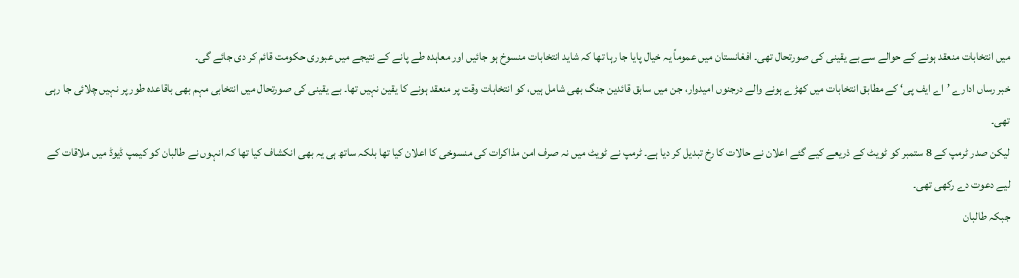میں انتخابات منعقد ہونے کے حوالے سے بے یقینی کی صورتحال تھی۔ افغانستان میں عموماً یہ خیال پایا جا رہا تھا کہ شاید انتخابات منسوخ ہو جائیں اور معاہدہ طے پانے کے نتیجے میں عبوری حکومت قائم کر دی جائے گی۔
خبر رساں ادارے ’اے ایف پی‘ کے مطابق انتخابات میں کھڑے ہونے والے درجنوں امیدوار، جن میں سابق قائدین جنگ بھی شامل ہیں، کو انتخابات وقت پر منعقد ہونے کا یقین نہیں تھا۔ بے یقینی کی صورتحال میں انتخابی مہم بھی باقاعدہ طور پر نہیں چلائی جا رہی تھی۔
لیکن صدر ٹرمپ کے 8 ستمبر کو ٹویٹ کے ذریعے کیے گئے اعلان نے حالات کا رخ تبدیل کر دیا ہے۔ ٹرمپ نے ٹویٹ میں نہ صرف امن مذاکرات کی منسوخی کا اعلان کیا تھا بلکہ ساتھ ہی یہ بھی انکشاف کیا تھا کہ انہوں نے طالبان کو کیمپ ڈیوڈ میں ملاقات کے لیے دعوت دے رکھی تھی۔
جبکہ طالبان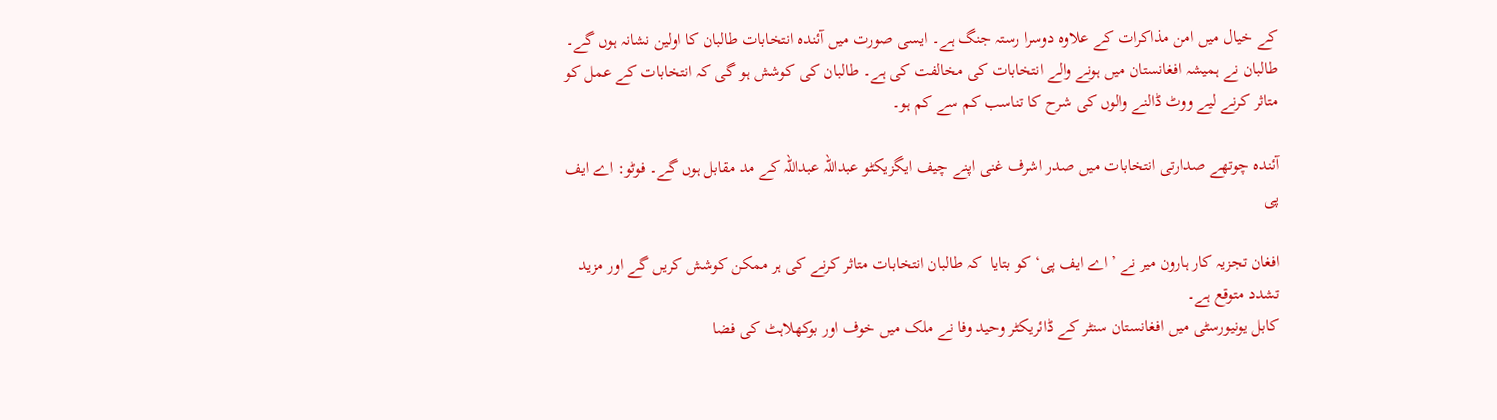کے خیال میں امن مذاکرات کے علاوہ دوسرا رستہ جنگ ہے۔ ایسی صورت میں آئندہ انتخابات طالبان کا اولین نشانہ ہوں گے۔  طالبان نے ہمیشہ افغانستان میں ہونے والے انتخابات کی مخالفت کی ہے۔ طالبان کی کوشش ہو گی کہ انتخابات کے عمل کو متاثر کرنے لیے ووٹ ڈالنے والوں کی شرح کا تناسب کم سے کم ہو۔

آئندہ چوتھے صدارتی انتخابات میں صدر اشرف غنی اپنے چیف ایگزیکٹو عبداللہ عبداللہ کے مد مقابل ہوں گے۔ فوٹو: اے ایف پی

افغان تجزیہ کار ہارون میر نے ’اے ایف پی‘ کو بتایا  کہ طالبان انتخابات متاثر کرنے کی ہر ممکن کوشش کریں گے اور مزید تشدد متوقع ہے۔
کابل یونیورسٹی میں افغانستان سنٹر کے ڈائریکٹر وحید وفا نے ملک میں خوف اور بوکھلاہٹ کی فضا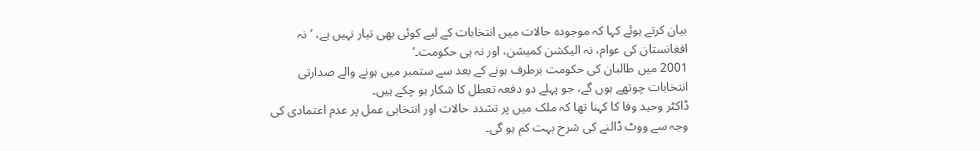بیان کرتے ہوئے کہا کہ موجودہ حالات میں انتخابات کے لیے کوئی بھی تیار نہیں ہے، ’نہ افغانستان کی عوام، نہ الیکشن کمیشن، اور نہ ہی حکومت۔‘
2001 میں طالبان کی حکومت برطرف ہونے کے بعد سے ستمبر میں ہونے والے صدارتی انتخابات چوتھے ہوں گے، جو پہلے دو دفعہ تعطل کا شکار ہو چکے ہیں۔
ڈاکٹر وحید وفا کا کہنا تھا کہ ملک میں پر تشدد حالات اور انتخابی عمل پر عدم اعتمادی کی وجہ سے ووٹ ڈالنے کی شرح بہت کم ہو گی۔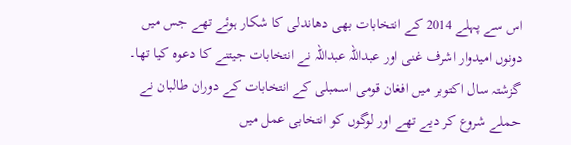اس سے پہلے 2014 کے انتخابات بھی دھاندلی کا شکار ہوئے تھے جس میں دونوں امیدوار اشرف غنی اور عبداللہ عبداللہ نے انتخابات جیتنے کا دعوہ کیا تھا۔
گزشتہ سال اکتوبر میں افغان قومی اسمبلی کے انتخابات کے دوران طالبان نے حملے شروع کر دیے تھے اور لوگوں کو انتخابی عمل میں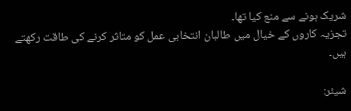شریک ہونے سے منع کیا تھا۔
تجزیہ کاروں کے خیال میں طالبان انتخابی عمل کو متاثر کرنے کی طاقت رکھتے ہیں۔

شیئر: